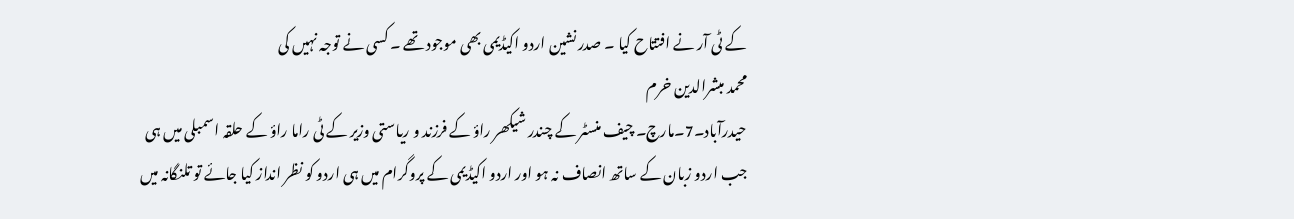کے ٹی آر نے افتتاح کیا ۔ صدر نشین اردو اکیڈیمی بھی موجود تھے ۔ کسی نے توجہ نہیں کی
محمد مبشرالدین خرم
حیدرآباد۔7۔مارچ۔ چیف منسٹر کے چندر شیکھر راؤ کے فرزند و ریاستی وزیر کے ٹی راما راؤ کے حلقہ اسمبلی میں ہی جب اردو زبان کے ساتھ انصاف نہ ہو اور اردو اکیڈیمی کے پروگرام میں ہی اردو کو نظر انداز کیا جائے تو تلنگانہ میں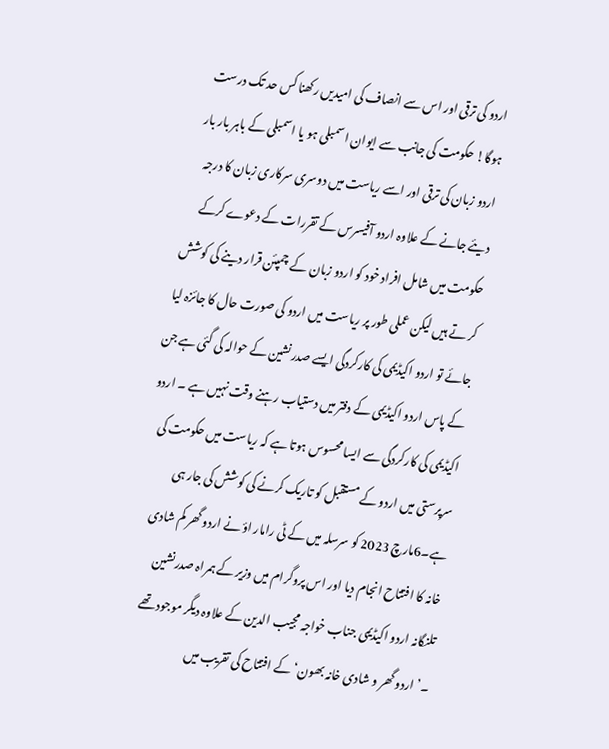اردو کی ترقی اور اس سے انصاف کی امیدیں رکھنا کس حد تک درست ہوگا! حکومت کی جانب سے ایوان اسمبلی ہو یا اسمبلی کے باہر بار بار اردو زبان کی ترقی اور اسے ریاست میں دوسری سرکاری زبان کا درجہ دیئے جانے کے علاوہ اردو آفیسرس کے تقررات کے دعوے کرکے حکومت میں شامل افراد خود کو اردو زبان کے چمپئن قرار دینے کی کوشش کر تے ہیں لیکن عملی طور پر ریاست میں اردو کی صورت حال کا جائزہ لیا جائے تو اردو اکیڈیمی کی کارکردگی ایسے صدرنشین کے حوالہ کی گئی ہے جن کے پاس اردو اکیڈیمی کے دفتر میں دستیاب رہنے وقت نہیں ہے ۔ اردو اکیڈیمی کی کارکردگی سے ایسا محسوس ہوتا ہے کہ ریاست میں حکومت کی سرپرستی میں اردو کے مستقبل کو تاریک کرنے کی کوشش کی جار ہی ہے۔6مارچ 2023 کو سرسلہ میں کے ٹی رامار اؤ نے اردو گھر کم شادی خانہ کا افتتاح انجام دیا اور اس پروگرام میں وزیر کے ہمراہ صدرنشین تلنگانہ اردو اکیڈیمی جناب خواجہ مجیب الدین کے علاوہ دیگر موجود تھے ۔’ اردو گھر و شادی خانہ بھون‘ کے افتتاح کی تقریب میں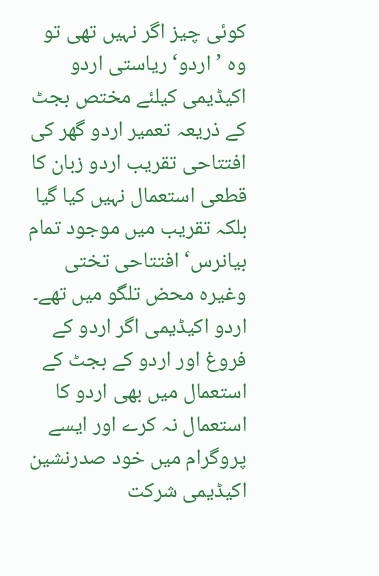کوئی چیز اگر نہیں تھی تو وہ ’اردو‘ ریاستی اردو اکیڈیمی کیلئے مختص بجٹ کے ذریعہ تعمیر اردو گھر کی افتتاحی تقریب اردو زبان کا قطعی استعمال نہیں کیا گیا بلکہ تقریب میں موجود تمام بیانرس‘ افتتاحی تختی وغیرہ محض تلگو میں تھے۔ اردو اکیڈیمی اگر اردو کے فروغ اور اردو کے بجٹ کے استعمال میں بھی اردو کا استعمال نہ کرے اور ایسے پروگرام میں خود صدرنشین اکیڈیمی شرکت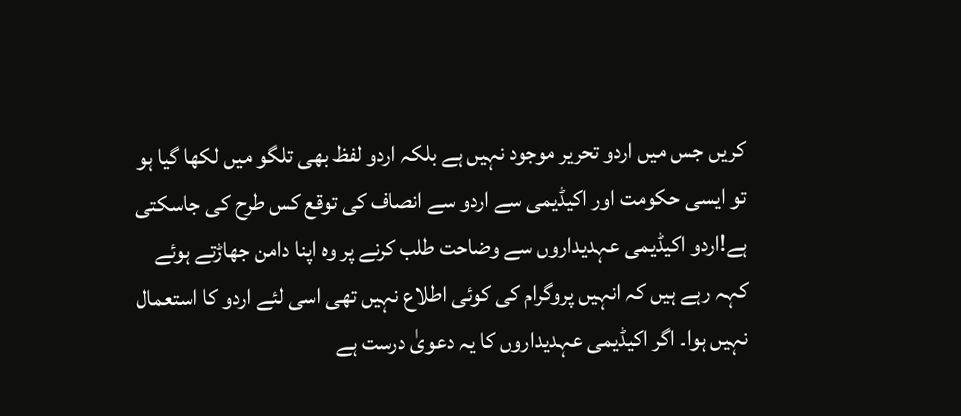کریں جس میں اردو تحریر موجود نہیں ہے بلکہ اردو لفظ بھی تلگو میں لکھا گیا ہو تو ایسی حکومت اور اکیڈیمی سے اردو سے انصاف کی توقع کس طرح کی جاسکتی ہے!اردو اکیڈیمی عہدیداروں سے وضاحت طلب کرنے پر وہ اپنا دامن جھاڑتے ہوئے کہہ رہے ہیں کہ انہیں پروگرام کی کوئی اطلاع نہیں تھی اسی لئے اردو کا استعمال نہیں ہوا۔ اگر اکیڈیمی عہدیداروں کا یہ دعویٰ درست ہے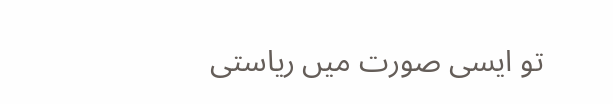تو ایسی صورت میں ریاستی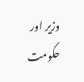وزیر اور حکومت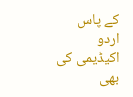کے پاس اردو اکیڈیمی کی بھی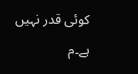کوئی قدر نہیں ہے۔م